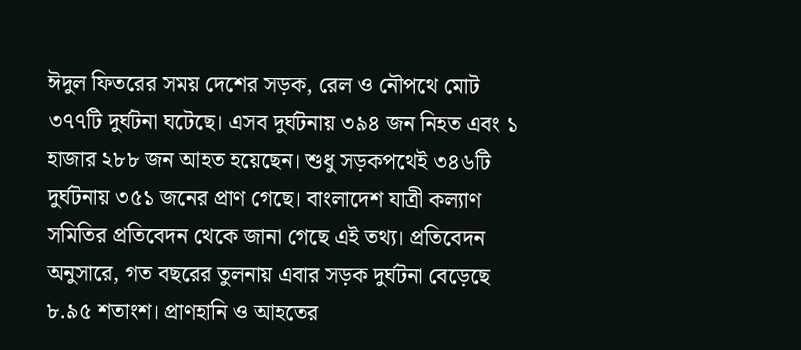ঈদুল ফিতরের সময় দেশের সড়ক, রেল ও নৌপথে মোট ৩৭৭টি দুর্ঘটনা ঘটেছে। এসব দুর্ঘটনায় ৩৯৪ জন নিহত এবং ১ হাজার ২৮৮ জন আহত হয়েছেন। শুধু সড়কপথেই ৩৪৬টি দুর্ঘটনায় ৩৫১ জনের প্রাণ গেছে। বাংলাদেশ যাত্রী কল্যাণ সমিতির প্রতিবেদন থেকে জানা গেছে এই তথ্য। প্রতিবেদন অনুসারে, গত বছরের তুলনায় এবার সড়ক দুর্ঘটনা বেড়েছে ৮.৯৫ শতাংশ। প্রাণহানি ও আহতের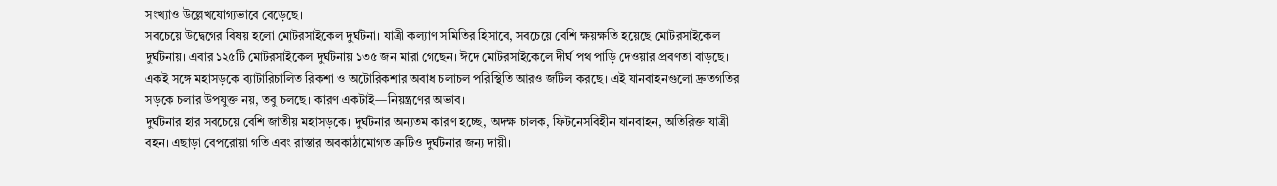সংখ্যাও উল্লেখযোগ্যভাবে বেড়েছে।
সবচেয়ে উদ্বেগের বিষয় হলো মোটরসাইকেল দুর্ঘটনা। যাত্রী কল্যাণ সমিতির হিসাবে, সবচেয়ে বেশি ক্ষয়ক্ষতি হয়েছে মোটরসাইকেল দুর্ঘটনায়। এবার ১২৫টি মোটরসাইকেল দুর্ঘটনায় ১৩৫ জন মারা গেছেন। ঈদে মোটরসাইকেলে দীর্ঘ পথ পাড়ি দেওয়ার প্রবণতা বাড়ছে। একই সঙ্গে মহাসড়কে ব্যাটারিচালিত রিকশা ও অটোরিকশার অবাধ চলাচল পরিস্থিতি আরও জটিল করছে। এই যানবাহনগুলো দ্রুতগতির সড়কে চলার উপযুক্ত নয়, তবু চলছে। কারণ একটাই—নিয়ন্ত্রণের অভাব।
দুর্ঘটনার হার সবচেয়ে বেশি জাতীয় মহাসড়কে। দুর্ঘটনার অন্যতম কারণ হচ্ছে, অদক্ষ চালক, ফিটনেসবিহীন যানবাহন, অতিরিক্ত যাত্রী বহন। এছাড়া বেপরোয়া গতি এবং রাস্তার অবকাঠামোগত ত্রুটিও দুর্ঘটনার জন্য দায়ী।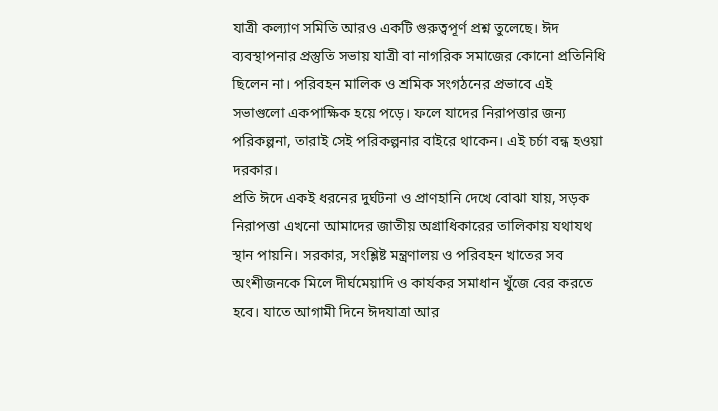যাত্রী কল্যাণ সমিতি আরও একটি গুরুত্বপূর্ণ প্রশ্ন তুলেছে। ঈদ ব্যবস্থাপনার প্রস্তুতি সভায় যাত্রী বা নাগরিক সমাজের কোনো প্রতিনিধি ছিলেন না। পরিবহন মালিক ও শ্রমিক সংগঠনের প্রভাবে এই সভাগুলো একপাক্ষিক হয়ে পড়ে। ফলে যাদের নিরাপত্তার জন্য পরিকল্পনা, তারাই সেই পরিকল্পনার বাইরে থাকেন। এই চর্চা বন্ধ হওয়া দরকার।
প্রতি ঈদে একই ধরনের দুর্ঘটনা ও প্রাণহানি দেখে বোঝা যায়, সড়ক নিরাপত্তা এখনো আমাদের জাতীয় অগ্রাধিকারের তালিকায় যথাযথ স্থান পায়নি। সরকার, সংশ্লিষ্ট মন্ত্রণালয় ও পরিবহন খাতের সব অংশীজনকে মিলে দীর্ঘমেয়াদি ও কার্যকর সমাধান খুঁজে বের করতে হবে। যাতে আগামী দিনে ঈদযাত্রা আর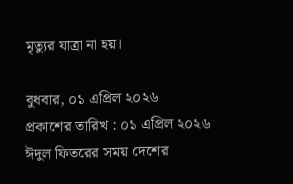মৃত্যুর যাত্রা না হয়।

বুধবার, ০১ এপ্রিল ২০২৬
প্রকাশের তারিখ : ০১ এপ্রিল ২০২৬
ঈদুল ফিতরের সময় দেশের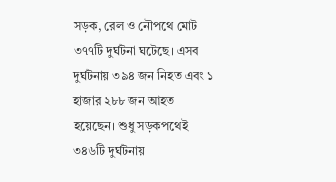সড়ক, রেল ও নৌপথে মোট ৩৭৭টি দুর্ঘটনা ঘটেছে। এসব দুর্ঘটনায় ৩৯৪ জন নিহত এবং ১ হাজার ২৮৮ জন আহত হয়েছেন। শুধু সড়কপথেই ৩৪৬টি দুর্ঘটনায়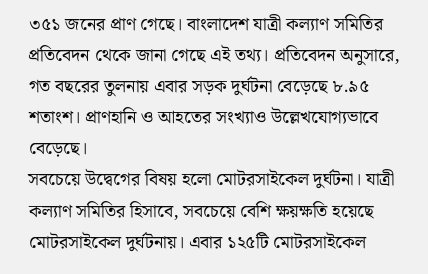৩৫১ জনের প্রাণ গেছে। বাংলাদেশ যাত্রী কল্যাণ সমিতির প্রতিবেদন থেকে জানা গেছে এই তথ্য। প্রতিবেদন অনুসারে, গত বছরের তুলনায় এবার সড়ক দুর্ঘটনা বেড়েছে ৮.৯৫ শতাংশ। প্রাণহানি ও আহতের সংখ্যাও উল্লেখযোগ্যভাবে বেড়েছে।
সবচেয়ে উদ্বেগের বিষয় হলো মোটরসাইকেল দুর্ঘটনা। যাত্রী কল্যাণ সমিতির হিসাবে, সবচেয়ে বেশি ক্ষয়ক্ষতি হয়েছে মোটরসাইকেল দুর্ঘটনায়। এবার ১২৫টি মোটরসাইকেল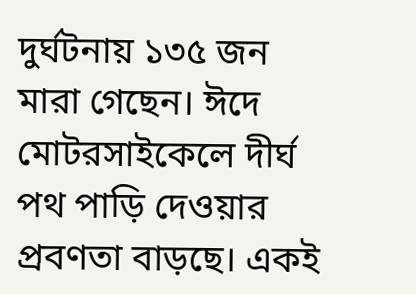দুর্ঘটনায় ১৩৫ জন মারা গেছেন। ঈদে মোটরসাইকেলে দীর্ঘ পথ পাড়ি দেওয়ার প্রবণতা বাড়ছে। একই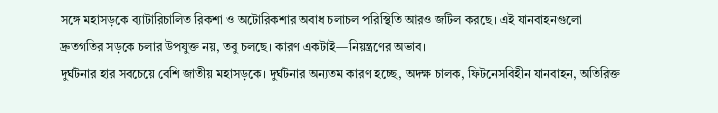সঙ্গে মহাসড়কে ব্যাটারিচালিত রিকশা ও অটোরিকশার অবাধ চলাচল পরিস্থিতি আরও জটিল করছে। এই যানবাহনগুলো দ্রুতগতির সড়কে চলার উপযুক্ত নয়, তবু চলছে। কারণ একটাই—নিয়ন্ত্রণের অভাব।
দুর্ঘটনার হার সবচেয়ে বেশি জাতীয় মহাসড়কে। দুর্ঘটনার অন্যতম কারণ হচ্ছে, অদক্ষ চালক, ফিটনেসবিহীন যানবাহন, অতিরিক্ত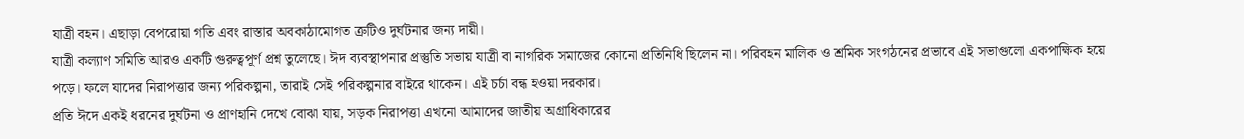যাত্রী বহন। এছাড়া বেপরোয়া গতি এবং রাস্তার অবকাঠামোগত ত্রুটিও দুর্ঘটনার জন্য দায়ী।
যাত্রী কল্যাণ সমিতি আরও একটি গুরুত্বপূর্ণ প্রশ্ন তুলেছে। ঈদ ব্যবস্থাপনার প্রস্তুতি সভায় যাত্রী বা নাগরিক সমাজের কোনো প্রতিনিধি ছিলেন না। পরিবহন মালিক ও শ্রমিক সংগঠনের প্রভাবে এই সভাগুলো একপাক্ষিক হয়ে পড়ে। ফলে যাদের নিরাপত্তার জন্য পরিকল্পনা, তারাই সেই পরিকল্পনার বাইরে থাকেন। এই চর্চা বন্ধ হওয়া দরকার।
প্রতি ঈদে একই ধরনের দুর্ঘটনা ও প্রাণহানি দেখে বোঝা যায়, সড়ক নিরাপত্তা এখনো আমাদের জাতীয় অগ্রাধিকারের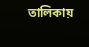তালিকায়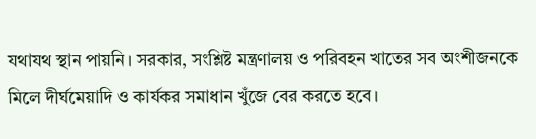যথাযথ স্থান পায়নি। সরকার, সংশ্লিষ্ট মন্ত্রণালয় ও পরিবহন খাতের সব অংশীজনকে মিলে দীর্ঘমেয়াদি ও কার্যকর সমাধান খুঁজে বের করতে হবে।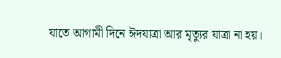যাতে আগামী দিনে ঈদযাত্রা আর মৃত্যুর যাত্রা না হয়।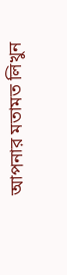আপনার মতামত লিখুন